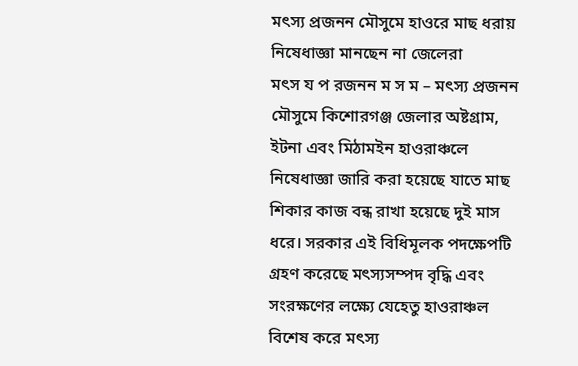মৎস্য প্রজনন মৌসুমে হাওরে মাছ ধরায় নিষেধাজ্ঞা মানছেন না জেলেরা
মৎস য প রজনন ম স ম – মৎস্য প্রজনন মৌসুমে কিশোরগঞ্জ জেলার অষ্টগ্রাম, ইটনা এবং মিঠামইন হাওরাঞ্চলে নিষেধাজ্ঞা জারি করা হয়েছে যাতে মাছ শিকার কাজ বন্ধ রাখা হয়েছে দুই মাস ধরে। সরকার এই বিধিমূলক পদক্ষেপটি গ্রহণ করেছে মৎস্যসম্পদ বৃদ্ধি এবং সংরক্ষণের লক্ষ্যে যেহেতু হাওরাঞ্চল বিশেষ করে মৎস্য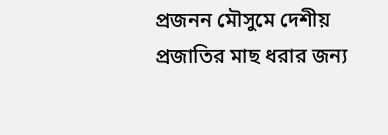প্রজনন মৌসুমে দেশীয় প্রজাতির মাছ ধরার জন্য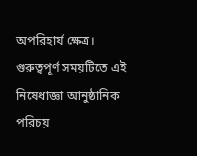অপরিহার্য ক্ষেত্র। গুরুত্বপূর্ণ সময়টিতে এই নিষেধাজ্ঞা আনুষ্ঠানিক পরিচয়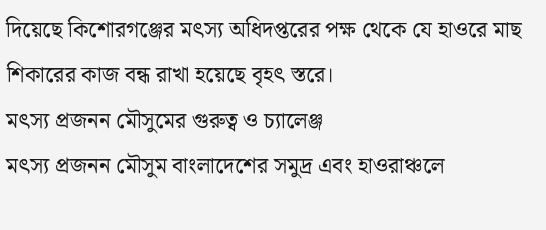দিয়েছে কিশোরগঞ্জের মৎস্য অধিদপ্তরের পক্ষ থেকে যে হাওরে মাছ শিকারের কাজ বন্ধ রাখা হয়েছে বৃহৎ স্তরে।
মৎস্য প্রজনন মৌসুমের গুরুত্ব ও চ্যালেঞ্জ
মৎস্য প্রজনন মৌসুম বাংলাদেশের সমুদ্র এবং হাওরাঞ্চলে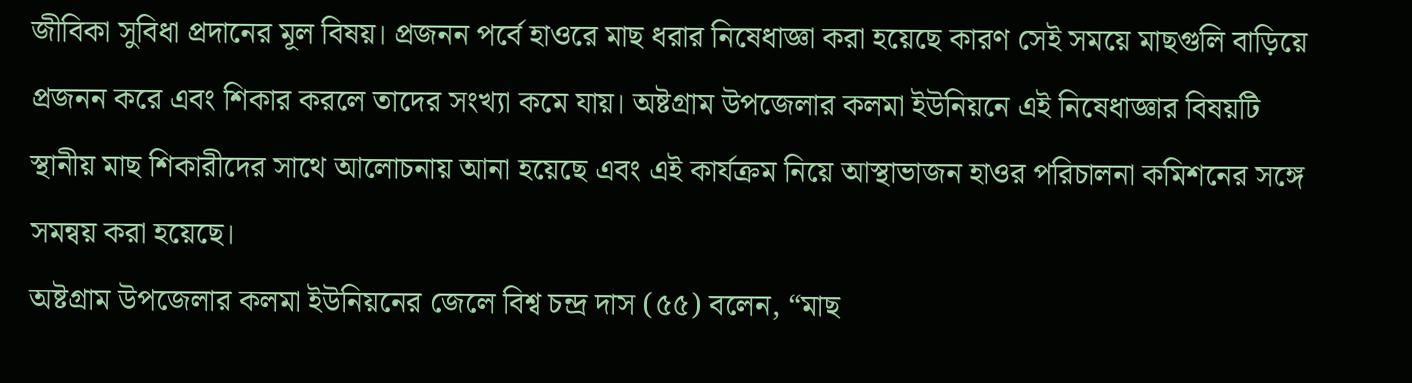জীবিকা সুবিধা প্রদানের মূল বিষয়। প্রজনন পর্বে হাওরে মাছ ধরার নিষেধাজ্ঞা করা হয়েছে কারণ সেই সময়ে মাছগুলি বাড়িয়ে প্রজনন করে এবং শিকার করলে তাদের সংখ্যা কমে যায়। অষ্টগ্রাম উপজেলার কলমা ইউনিয়নে এই নিষেধাজ্ঞার বিষয়টি স্থানীয় মাছ শিকারীদের সাথে আলোচনায় আনা হয়েছে এবং এই কার্যক্রম নিয়ে আস্থাভাজন হাওর পরিচালনা কমিশনের সঙ্গে সমন্বয় করা হয়েছে।
অষ্টগ্রাম উপজেলার কলমা ইউনিয়নের জেলে বিশ্ব চন্দ্র দাস (৫৫) বলেন, “মাছ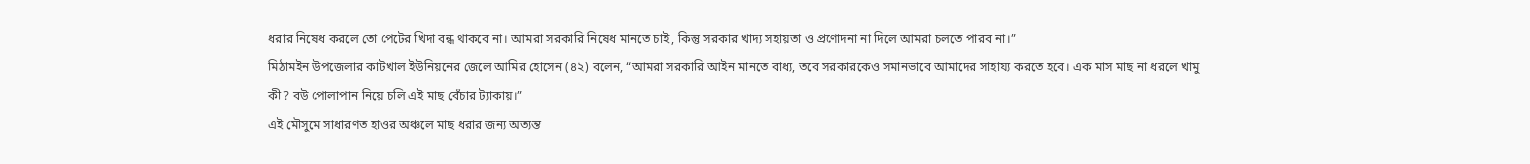ধরার নিষেধ করলে তো পেটের খিদা বন্ধ থাকবে না। আমরা সরকারি নিষেধ মানতে চাই, কিন্তু সরকার খাদ্য সহায়তা ও প্রণোদনা না দিলে আমরা চলতে পারব না।”
মিঠামইন উপজেলার কাটখাল ইউনিয়নের জেলে আমির হোসেন (৪২) বলেন, “আমরা সরকারি আইন মানতে বাধ্য, তবে সরকারকেও সমানভাবে আমাদের সাহায্য করতে হবে। এক মাস মাছ না ধরলে খামু কী? বউ পোলাপান নিয়ে চলি এই মাছ বেঁচার ট্যাকায়।”
এই মৌসুমে সাধারণত হাওর অঞ্চলে মাছ ধরার জন্য অত্যন্ত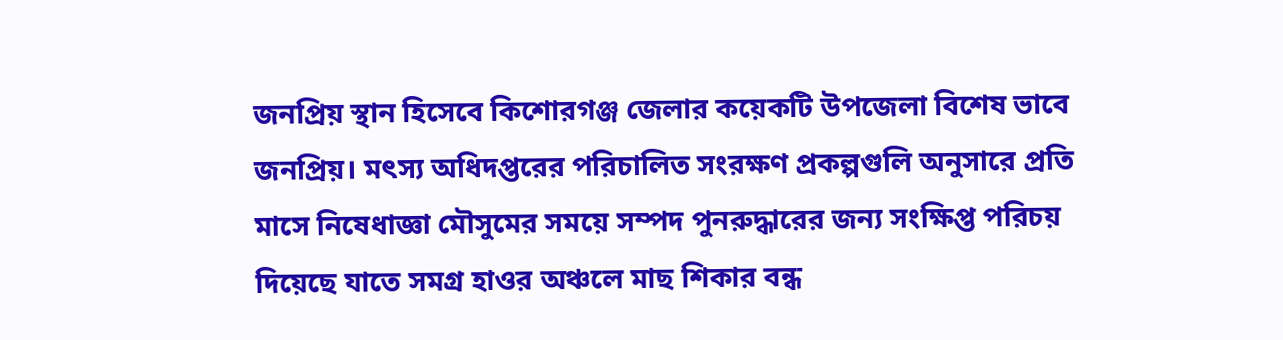জনপ্রিয় স্থান হিসেবে কিশোরগঞ্জ জেলার কয়েকটি উপজেলা বিশেষ ভাবে জনপ্রিয়। মৎস্য অধিদপ্তরের পরিচালিত সংরক্ষণ প্রকল্পগুলি অনুসারে প্রতি মাসে নিষেধাজ্ঞা মৌসুমের সময়ে সম্পদ পুনরুদ্ধারের জন্য সংক্ষিপ্ত পরিচয় দিয়েছে যাতে সমগ্র হাওর অঞ্চলে মাছ শিকার বন্ধ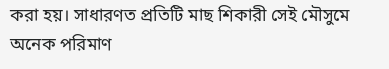করা হয়। সাধারণত প্রতিটি মাছ শিকারী সেই মৌসুমে অনেক পরিমাণ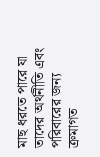মাছ ধরতে পারে যা তাদের অর্থনীতি এবং পরিবারের জন্য ক্রমাগত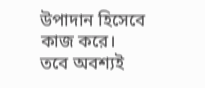উপাদান হিসেবে কাজ করে।
তবে অবশ্যই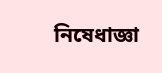নিষেধাজ্ঞা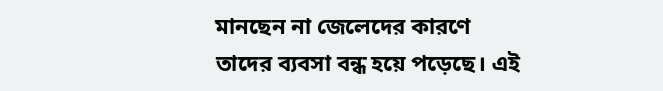মানছেন না জেলেদের কারণে তাদের ব্যবসা বন্ধ হয়ে পড়েছে। এই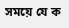সময়ে যে ক